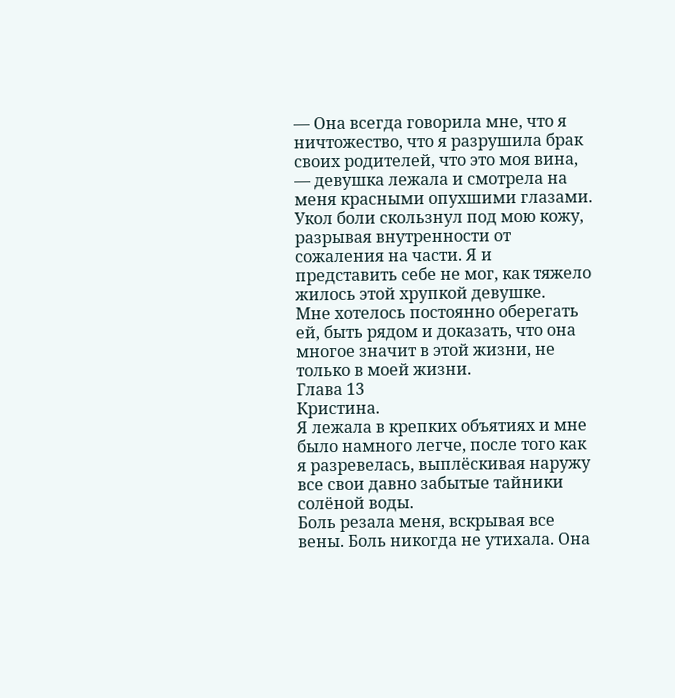— Она всегда говорила мне, что я ничтожество, что я разрушила брак своих родителей, что это моя вина, — девушка лежала и смотрела на меня красными опухшими глазами.
Укол боли скользнул под мою кожу, разрывая внутренности от сожаления на части. Я и представить себе не мог, как тяжело жилось этой хрупкой девушке.
Мне хотелось постоянно оберегать ей, быть рядом и доказать, что она многое значит в этой жизни, не только в моей жизни.
Глава 13
Кристина.
Я лежала в крепких объятиях и мне было намного легче, после того как я разревелась, выплёскивая наружу все свои давно забытые тайники солёной воды.
Боль резала меня, вскрывая все вены. Боль никогда не утихала. Она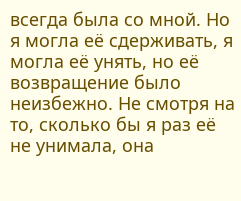всегда была со мной. Но я могла её сдерживать, я могла её унять, но её возвращение было неизбежно. Не смотря на то, сколько бы я раз её не унимала, она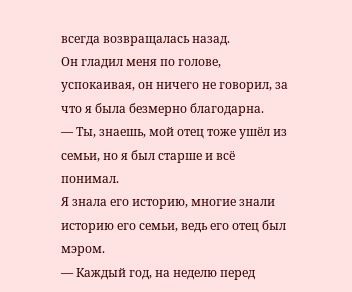всегда возвращалась назад.
Он гладил меня по голове, успокаивая, он ничего не говорил, за что я была безмерно благодарна.
— Ты, знаешь, мой отец тоже ушёл из семьи, но я был старше и всё понимал.
Я знала его историю, многие знали историю его семьи, ведь его отец был мэром.
— Каждый год, на неделю перед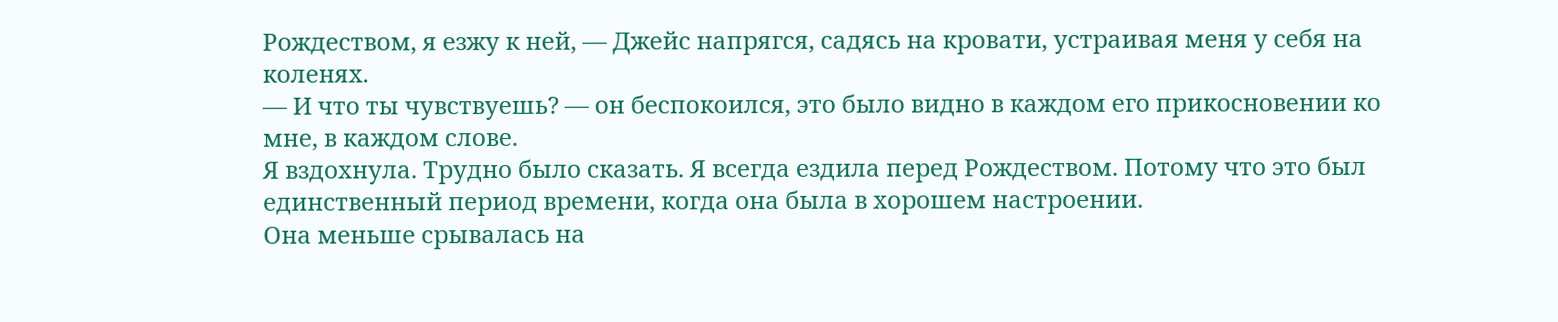Рождеством, я езжу к ней, — Джейс напрягся, садясь на кровати, устраивая меня у себя на коленях.
— И что ты чувствуешь? — он беспокоился, это было видно в каждом его прикосновении ко мне, в каждом слове.
Я вздохнула. Трудно было сказать. Я всегда ездила перед Рождеством. Потому что это был единственный период времени, когда она была в хорошем настроении.
Она меньше срывалась на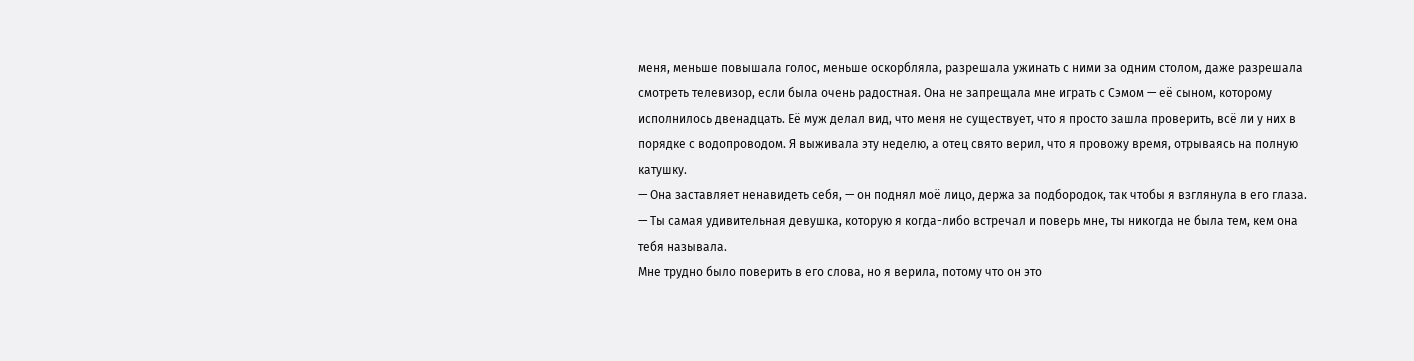меня, меньше повышала голос, меньше оскорбляла, разрешала ужинать с ними за одним столом, даже разрешала смотреть телевизор, если была очень радостная. Она не запрещала мне играть с Сэмом — её сыном, которому исполнилось двенадцать. Её муж делал вид, что меня не существует, что я просто зашла проверить, всё ли у них в порядке с водопроводом. Я выживала эту неделю, а отец свято верил, что я провожу время, отрываясь на полную катушку.
— Она заставляет ненавидеть себя, — он поднял моё лицо, держа за подбородок, так чтобы я взглянула в его глаза.
— Ты самая удивительная девушка, которую я когда-либо встречал и поверь мне, ты никогда не была тем, кем она тебя называла.
Мне трудно было поверить в его слова, но я верила, потому что он это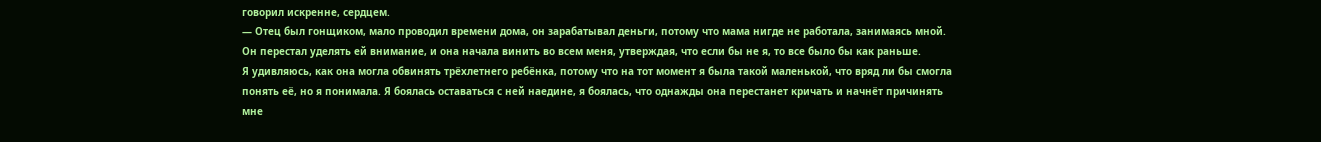говорил искренне, сердцем.
— Отец был гонщиком, мало проводил времени дома, он зарабатывал деньги, потому что мама нигде не работала, занимаясь мной. Он перестал уделять ей внимание, и она начала винить во всем меня, утверждая, что если бы не я, то все было бы как раньше.
Я удивляюсь, как она могла обвинять трёхлетнего ребёнка, потому что на тот момент я была такой маленькой, что вряд ли бы смогла понять её, но я понимала. Я боялась оставаться с ней наедине, я боялась, что однажды она перестанет кричать и начнёт причинять мне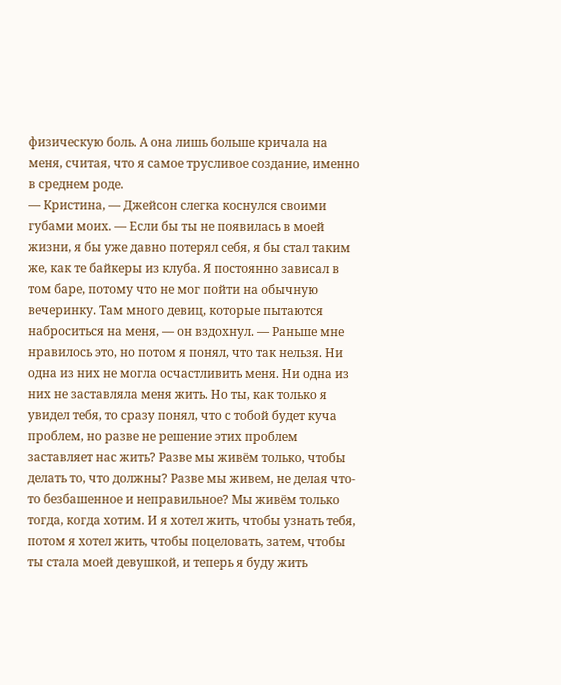физическую боль. А она лишь больше кричала на меня, считая, что я самое трусливое создание, именно в среднем роде.
— Кристина, — Джейсон слегка коснулся своими губами моих. — Если бы ты не появилась в моей жизни, я бы уже давно потерял себя, я бы стал таким же, как те байкеры из клуба. Я постоянно зависал в том баре, потому что не мог пойти на обычную вечеринку. Там много девиц, которые пытаются наброситься на меня, — он вздохнул. — Раньше мне нравилось это, но потом я понял, что так нельзя. Ни одна из них не могла осчастливить меня. Ни одна из них не заставляла меня жить. Но ты, как только я увидел тебя, то сразу понял, что с тобой будет куча проблем, но разве не решение этих проблем заставляет нас жить? Разве мы живём только, чтобы делать то, что должны? Разве мы живем, не делая что-то безбашенное и неправильное? Мы живём только тогда, когда хотим. И я хотел жить, чтобы узнать тебя, потом я хотел жить, чтобы поцеловать, затем, чтобы ты стала моей девушкой, и теперь я буду жить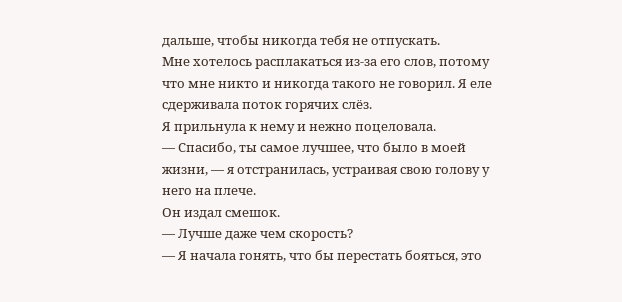дальше, чтобы никогда тебя не отпускать.
Мне хотелось расплакаться из-за его слов, потому что мне никто и никогда такого не говорил. Я еле сдерживала поток горячих слёз.
Я прильнула к нему и нежно поцеловала.
— Спасибо, ты самое лучшее, что было в моей жизни, — я отстранилась, устраивая свою голову у него на плече.
Он издал смешок.
— Лучше даже чем скорость?
— Я начала гонять, что бы перестать бояться, это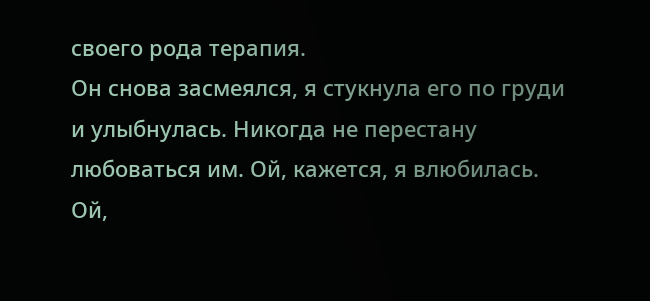своего рода терапия.
Он снова засмеялся, я стукнула его по груди и улыбнулась. Никогда не перестану любоваться им. Ой, кажется, я влюбилась. Ой,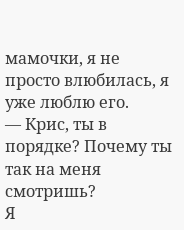мамочки, я не просто влюбилась, я уже люблю его.
— Крис, ты в порядке? Почему ты так на меня смотришь?
Я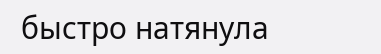быстро натянула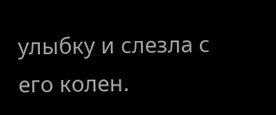улыбку и слезла с его колен.